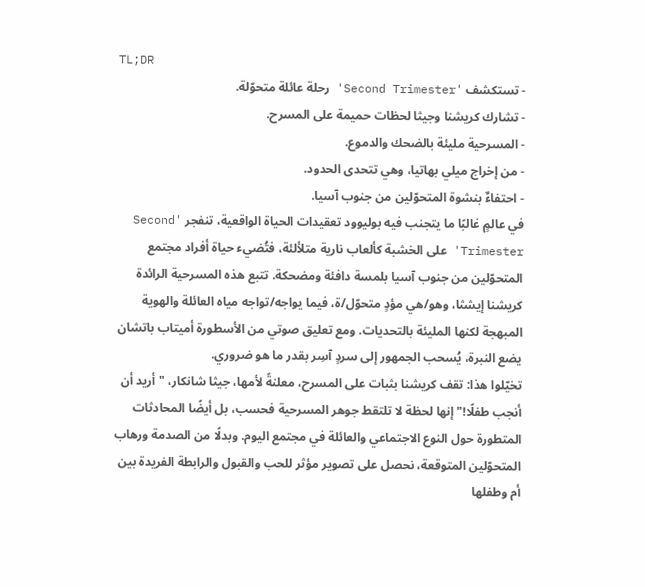TL;DR
- تستكشف 'Second Trimester' رحلة عائلة متحوّلة.
- تشارك كريشنا وجيثا لحظات حميمة على المسرح.
- المسرحية مليئة بالضحك والدموع.
- من إخراج ميلي بهاتيا، وهي تتحدى الحدود.
- احتفاءٌ بنشوة المتحوّلين من جنوب آسيا.
في عالمٍ غالبًا ما يتجنب فيه بوليوود تعقيدات الحياة الواقعية، تنفجر 'Second Trimester' على الخشبة كألعاب نارية متلألئة، فتُضيء حياة أفراد مجتمع المتحوّلين من جنوب آسيا بلمسة دافئة ومضحكة. تتبع هذه المسرحية الرائدة كريشنا إيشثا، وهو/هي مؤدٍ متحوّل/ة، فيما يواجه/تواجه مياه العائلة والهوية المبهجة لكنها المليئة بالتحديات. ومع تعليق صوتي من الأسطورة أميتاب باتشان يضع النبرة، يُسحب الجمهور إلى سردٍ آسِر بقدر ما هو ضروري.
تخيّلوا هذا: تقف كريشنا بثبات على المسرح، معلنةً لأمها، جيثا شانكار، "أريد أن أنجب طفلًا!" إنها لحظة لا تلتقط جوهر المسرحية فحسب، بل أيضًا المحادثات المتطورة حول النوع الاجتماعي والعائلة في مجتمع اليوم. وبدلًا من الصدمة ورهاب المتحوّلين المتوقعة، نحصل على تصوير مؤثر للحب والقبول والرابطة الفريدة بين أم وطفلها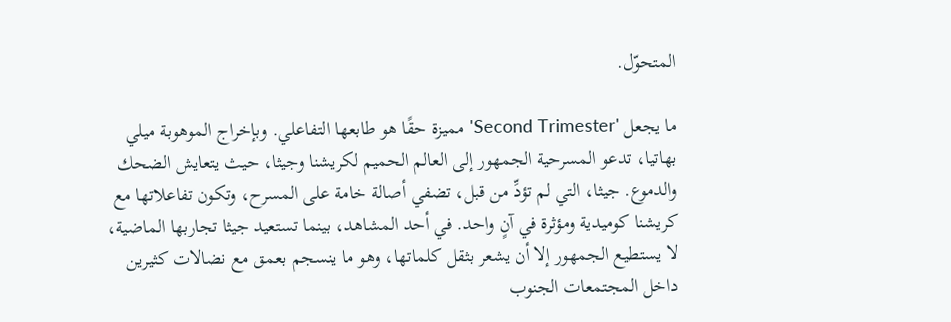المتحوّل.

ما يجعل 'Second Trimester' مميزة حقًا هو طابعها التفاعلي. وبإخراج الموهوبة ميلي بهاتيا، تدعو المسرحية الجمهور إلى العالم الحميم لكريشنا وجيثا، حيث يتعايش الضحك والدموع. جيثا، التي لم تؤدِّ من قبل، تضفي أصالة خامة على المسرح، وتكون تفاعلاتها مع كريشنا كوميدية ومؤثرة في آنٍ واحد. في أحد المشاهد، بينما تستعيد جيثا تجاربها الماضية، لا يستطيع الجمهور إلا أن يشعر بثقل كلماتها، وهو ما ينسجم بعمق مع نضالات كثيرين داخل المجتمعات الجنوب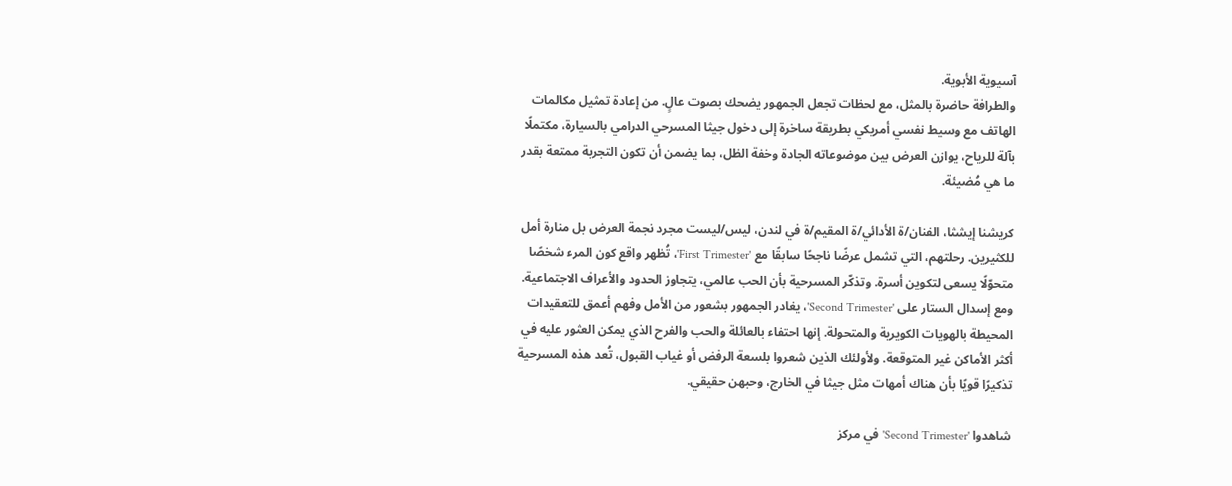آسيوية الأبوية.
والطرافة حاضرة بالمثل، مع لحظات تجعل الجمهور يضحك بصوت عالٍ. من إعادة تمثيل مكالمات الهاتف مع وسيط نفسي أمريكي بطريقة ساخرة إلى دخول جيثا المسرحي الدرامي بالسيارة، مكتملًا بآلة للرياح، يوازن العرض بين موضوعاته الجادة وخفة الظل، بما يضمن أن تكون التجربة ممتعة بقدر ما هي مُضيئة.

كريشنا إيشثا، الفنان/ة الأدائي/ة المقيم/ة في لندن، ليس/ليست مجرد نجمة العرض بل منارة أمل للكثيرين. رحلتهم، التي تشمل عرضًا ناجحًا سابقًا مع 'First Trimester'، تُظهر واقع كون المرء شخصًا متحوّلًا يسعى لتكوين أسرة. وتذكّر المسرحية بأن الحب عالمي، يتجاوز الحدود والأعراف الاجتماعية.
ومع إسدال الستار على 'Second Trimester'، يغادر الجمهور بشعور من الأمل وفهم أعمق للتعقيدات المحيطة بالهويات الكويرية والمتحولة. إنها احتفاء بالعائلة والحب والفرح الذي يمكن العثور عليه في أكثر الأماكن غير المتوقعة. ولأولئك الذين شعروا بلسعة الرفض أو غياب القبول، تُعد هذه المسرحية تذكيرًا قويًا بأن هناك أمهات مثل جيثا في الخارج، وحبهن حقيقي.

شاهدوا 'Second Trimester' في مركز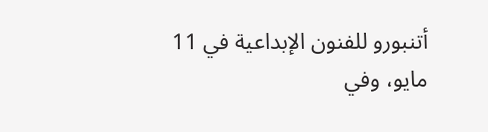أتنبورو للفنون الإبداعية في 11 مايو، وفي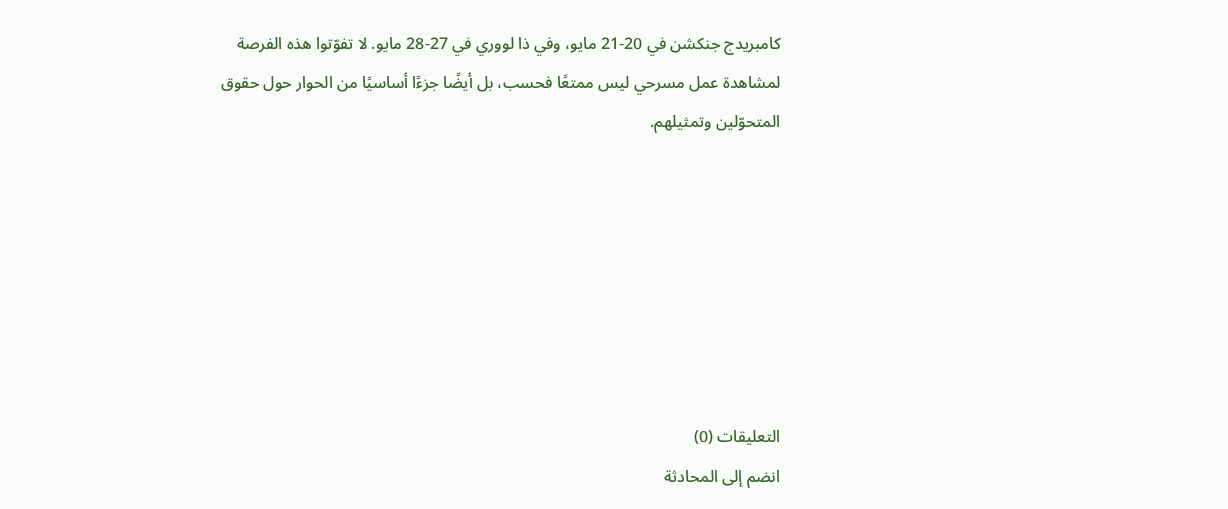كامبريدج جنكشن في 20-21 مايو، وفي ذا لووري في 27-28 مايو. لا تفوّتوا هذه الفرصة لمشاهدة عمل مسرحي ليس ممتعًا فحسب، بل أيضًا جزءًا أساسيًا من الحوار حول حقوق المتحوّلين وتمثيلهم.







التعليقات (0)
انضم إلى المحادثة